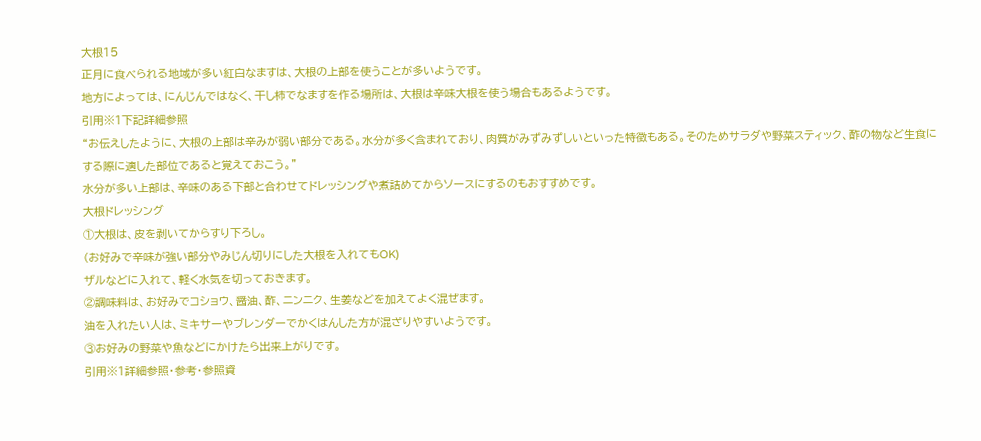大根15
正月に食べられる地域が多い紅白なますは、大根の上部を使うことが多いようです。
地方によっては、にんじんではなく、干し柿でなますを作る場所は、大根は辛味大根を使う場合もあるようです。
引用※1下記詳細参照
“お伝えしたように、大根の上部は辛みが弱い部分である。水分が多く含まれており、肉質がみずみずしいといった特徴もある。そのためサラダや野菜スティック、酢の物など生食にする際に適した部位であると覚えておこう。”
水分が多い上部は、辛味のある下部と合わせてドレッシングや煮詰めてからソースにするのもおすすめです。
大根ドレッシング
①大根は、皮を剥いてからすり下ろし。
(お好みで辛味が強い部分やみじん切りにした大根を入れてもOK)
ザルなどに入れて、軽く水気を切っておきます。
②調味料は、お好みでコショウ、醤油、酢、ニンニク、生姜などを加えてよく混ぜます。
油を入れたい人は、ミキサーやブレンダーでかくはんした方が混ざりやすいようです。
③お好みの野菜や魚などにかけたら出来上がりです。
引用※1詳細参照・参考・参照資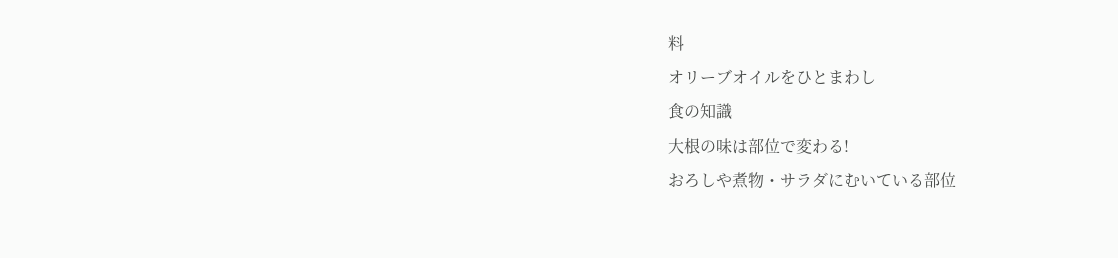料
オリーブオイルをひとまわし
食の知識
大根の味は部位で変わる!
おろしや煮物・サラダにむいている部位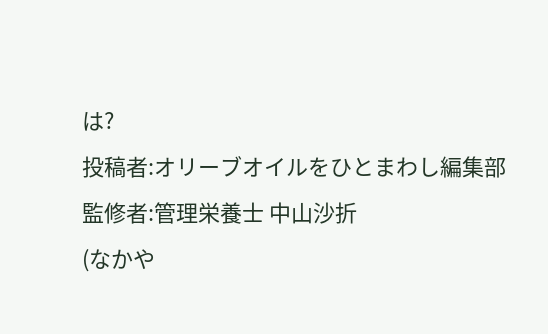は?
投稿者:オリーブオイルをひとまわし編集部
監修者:管理栄養士 中山沙折
(なかや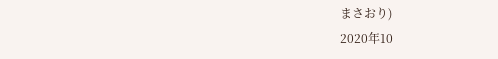まさおり)
2020年10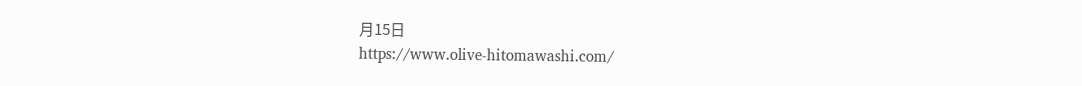月15日
https://www.olive-hitomawashi.com/